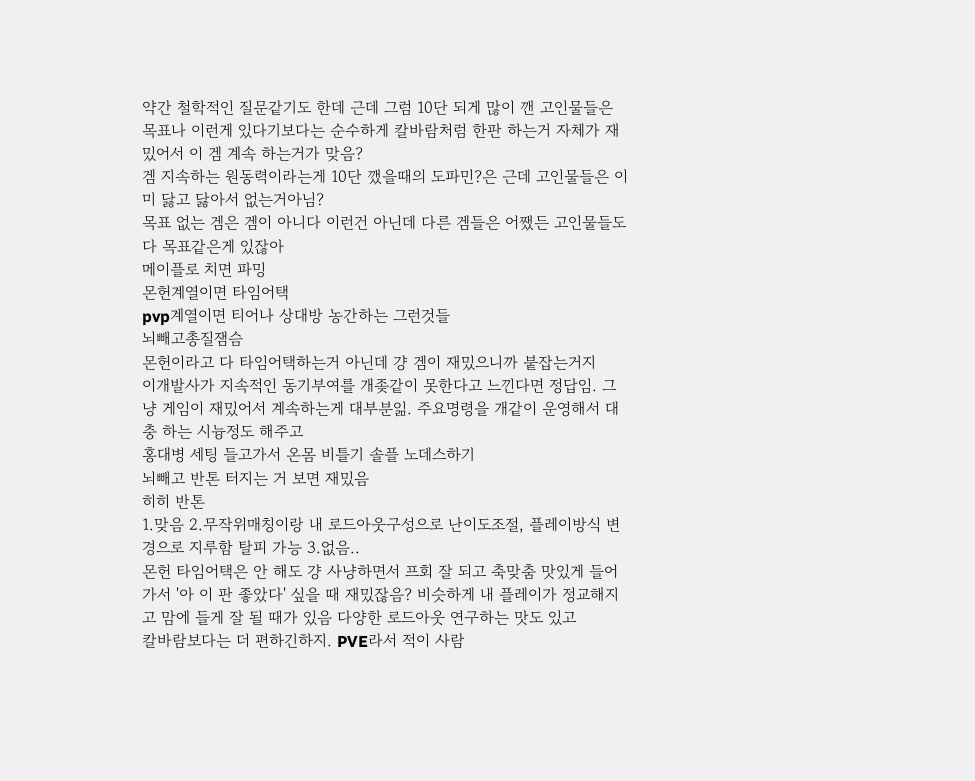약간 철학적인 질문같기도 한데 근데 그럼 10단 되게 많이 깬 고인물들은 목표나 이런게 있다기보다는 순수하게 칼바람처럼 한판 하는거 자체가 재밌어서 이 겜 계속 하는거가 맞음?
겜 지속하는 원동력이라는게 10단 깼을때의 도파민?은 근데 고인물들은 이미 닳고 닳아서 없는거아님?
목표 없는 겜은 겜이 아니다 이런건 아닌데 다른 겜들은 어쨌든 고인물들도 다 목표같은게 있잖아
메이플로 치면 파밍
몬헌계열이면 타임어택
pvp계열이면 티어나 상대방 농간하는 그런것들
뇌빼고총질잼슴
몬헌이라고 다 타임어택하는거 아닌데 걍 겜이 재밌으니까 붙잡는거지
이개발사가 지속적인 동기부여를 개좆같이 못한다고 느낀다면 정답임. 그냥 게임이 재밌어서 계속하는게 대부분읾. 주요명령을 개같이 운영해서 대충 하는 시늉정도 해주고
홍대병 세팅 들고가서 온몸 비틀기 솔플 노데스하기
뇌빼고 반톤 터지는 거 보면 재밌음
히히 반톤
1.맞음 2.무작위매칭이랑 내 로드아웃구성으로 난이도조절, 플레이방식 변경으로 지루함 탈피 가능 3.없음..
몬헌 타임어택은 안 해도 걍 사냥하면서 프회 잘 되고 축맞춤 맛있게 들어가서 '아 이 판 좋았다' 싶을 때 재밌잖음? 비슷하게 내 플레이가 정교해지고 맘에 들게 잘 될 때가 있음 다양한 로드아웃 연구하는 맛도 있고
칼바람보다는 더 편하긴하지. PVE라서 적이 사람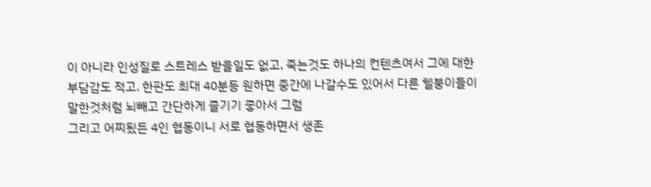이 아니라 인성질로 스트레스 받을일도 없고, 죽는것도 하나의 컨텐츠여서 그에 대한 부담감도 적고. 한판도 최대 40분등 원하면 중간에 나갈수도 있어서 다른 헬붕이들이 말한것처럼 뇌빼고 간단하게 즐기기 좋아서 그럼
그리고 어찌됬든 4인 협동이니 서로 협동하면서 생존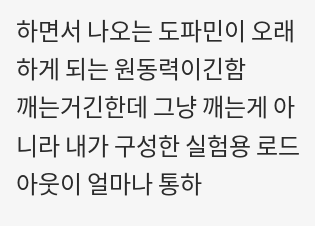하면서 나오는 도파민이 오래하게 되는 원동력이긴함
깨는거긴한데 그냥 깨는게 아니라 내가 구성한 실험용 로드아웃이 얼마나 통하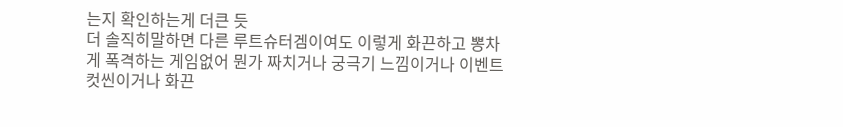는지 확인하는게 더큰 듯
더 솔직히말하면 다른 루트슈터겜이여도 이렇게 화끈하고 뽕차게 폭격하는 게임없어 뭔가 짜치거나 궁극기 느낌이거나 이벤트컷씬이거나 화끈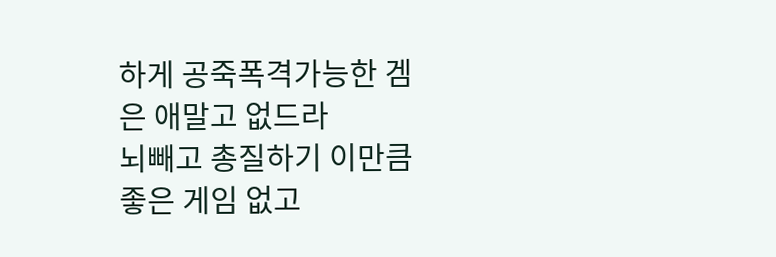하게 공죽폭격가능한 겜은 애말고 없드라
뇌빼고 총질하기 이만큼 좋은 게임 없고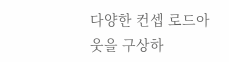다양한 컨셉 로드아웃을 구상하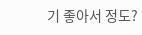기 좋아서 정도?